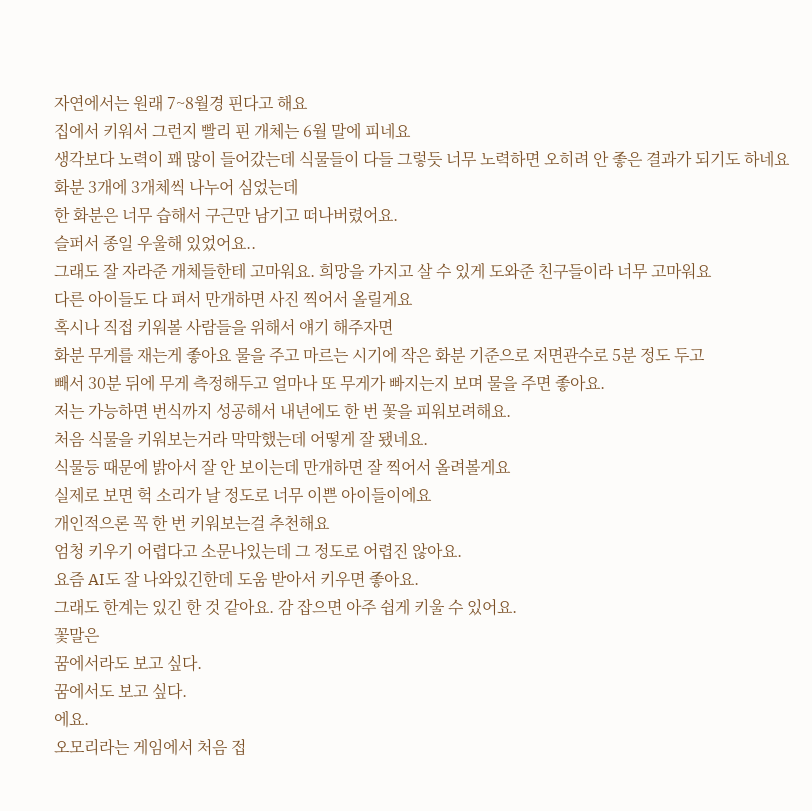자연에서는 원래 7~8월경 핀다고 해요
집에서 키워서 그런지 빨리 핀 개체는 6월 말에 피네요
생각보다 노력이 꽤 많이 들어갔는데 식물들이 다들 그렇듯 너무 노력하면 오히려 안 좋은 결과가 되기도 하네요
화분 3개에 3개체씩 나누어 심었는데
한 화분은 너무 습해서 구근만 남기고 떠나버렸어요.
슬퍼서 종일 우울해 있었어요..
그래도 잘 자라준 개체들한테 고마워요. 희망을 가지고 살 수 있게 도와준 친구들이라 너무 고마워요
다른 아이들도 다 펴서 만개하면 사진 찍어서 올릴게요
혹시나 직접 키워볼 사람들을 위해서 얘기 해주자면
화분 무게를 재는게 좋아요 물을 주고 마르는 시기에 작은 화분 기준으로 저면관수로 5분 정도 두고
빼서 30분 뒤에 무게 측정해두고 얼마나 또 무게가 빠지는지 보며 물을 주면 좋아요.
저는 가능하면 번식까지 성공해서 내년에도 한 번 꽃을 피워보려해요.
처음 식물을 키워보는거라 막막했는데 어떻게 잘 됐네요.
식물등 때문에 밝아서 잘 안 보이는데 만개하면 잘 찍어서 올려볼게요
실제로 보면 헉 소리가 날 정도로 너무 이쁜 아이들이에요
개인적으론 꼭 한 번 키워보는걸 추천해요
엄청 키우기 어렵다고 소문나있는데 그 정도로 어렵진 않아요.
요즘 AI도 잘 나와있긴한데 도움 받아서 키우면 좋아요.
그래도 한계는 있긴 한 것 같아요. 감 잡으면 아주 쉽게 키울 수 있어요.
꽃말은
꿈에서라도 보고 싶다.
꿈에서도 보고 싶다.
에요.
오모리라는 게임에서 처음 접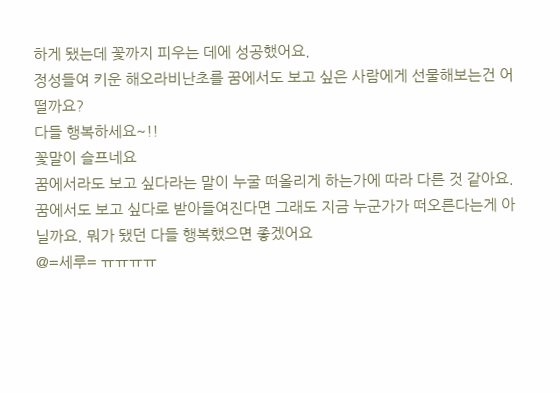하게 됐는데 꽃까지 피우는 데에 성공했어요.
정성들여 키운 해오라비난초를 꿈에서도 보고 싶은 사람에게 선물해보는건 어떨까요?
다들 행복하세요~!!
꽃말이 슬프네요
꿈에서라도 보고 싶다라는 말이 누굴 떠올리게 하는가에 따라 다른 것 같아요. 꿈에서도 보고 싶다로 받아들여진다면 그래도 지금 누군가가 떠오른다는게 아닐까요. 뭐가 됐던 다들 행복했으면 좋겠어요
@=세루= ㅠㅠㅠㅠ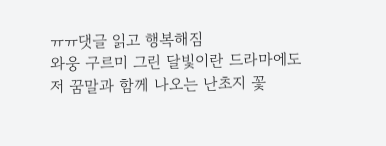ㅠㅠ댓글 읽고 행복해짐
와웅 구르미 그린 달빛이란 드라마에도 저 꿈말과 함께 나오는 난초지 꽃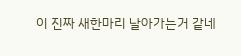이 진짜 새한마리 날아가는거 같네